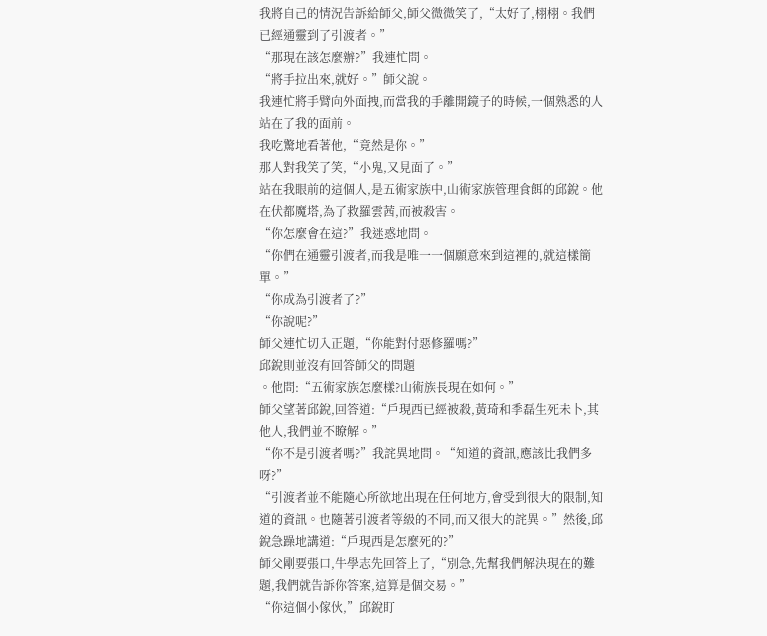我將自己的情況告訴給師父,師父微微笑了,“太好了,栩栩。我們已經通靈到了引渡者。”
“那現在該怎麼辦?”我連忙問。
“將手拉出來,就好。”師父說。
我連忙將手臂向外面拽,而當我的手離開鏡子的時候,一個熟悉的人站在了我的面前。
我吃驚地看著他,“竟然是你。”
那人對我笑了笑,“小鬼,又見面了。”
站在我眼前的這個人,是五術家族中,山術家族管理食餌的邱銳。他在伏都魔塔,為了救羅雲茜,而被殺害。
“你怎麼會在這?”我迷惑地問。
“你們在通靈引渡者,而我是唯一一個願意來到這裡的,就這樣簡單。”
“你成為引渡者了?”
“你說呢?”
師父連忙切入正題,“你能對付惡修羅嗎?”
邱銳則並沒有回答師父的問題
。他問:“五術家族怎麼樣?山術族長現在如何。”
師父望著邱銳,回答道:“戶現西已經被殺,黃琦和季磊生死未卜,其他人,我們並不瞭解。”
“你不是引渡者嗎?”我詫異地問。“知道的資訊,應該比我們多呀?”
“引渡者並不能隨心所欲地出現在任何地方,會受到很大的限制,知道的資訊。也隨著引渡者等級的不同,而又很大的詫異。”然後,邱銳急躁地講道:“戶現西是怎麼死的?”
師父剛要張口,牛學志先回答上了,“別急,先幫我們解決現在的難題,我們就告訴你答案,這算是個交易。”
“你這個小傢伙,”邱銳盯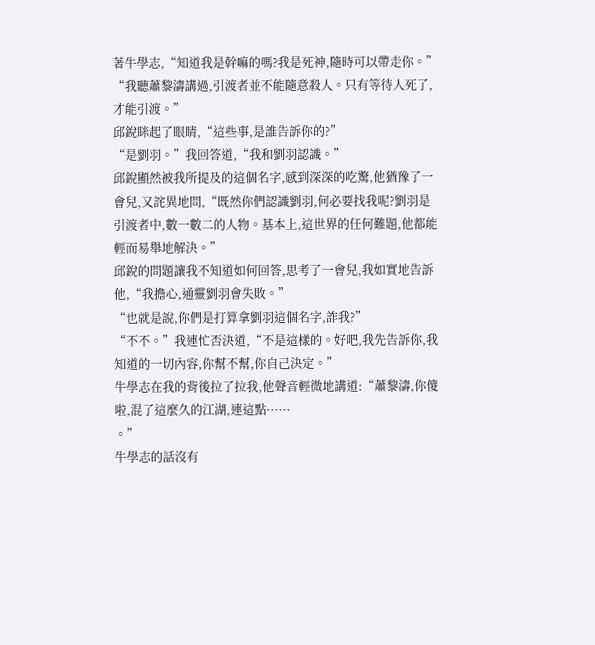著牛學志,“知道我是幹嘛的嗎?我是死神,隨時可以帶走你。”
“我聽蕭黎濤講過,引渡者並不能隨意殺人。只有等待人死了,才能引渡。”
邱銳眯起了眼睛,“這些事,是誰告訴你的?”
“是劉羽。”我回答道,“我和劉羽認識。”
邱銳顯然被我所提及的這個名字,感到深深的吃驚,他猶豫了一會兒,又詫異地問,“既然你們認識劉羽,何必要找我呢?劉羽是引渡者中,數一數二的人物。基本上,這世界的任何難題,他都能輕而易舉地解決。”
邱銳的問題讓我不知道如何回答,思考了一會兒,我如實地告訴他,“我擔心,通靈劉羽會失敗。”
“也就是說,你們是打算拿劉羽這個名字,詐我?”
“不不。”我連忙否決道,“不是這樣的。好吧,我先告訴你,我知道的一切內容,你幫不幫,你自己決定。”
牛學志在我的背後拉了拉我,他聲音輕微地講道:“蕭黎濤,你傻啦,混了這麼久的江湖,連這點······
。”
牛學志的話沒有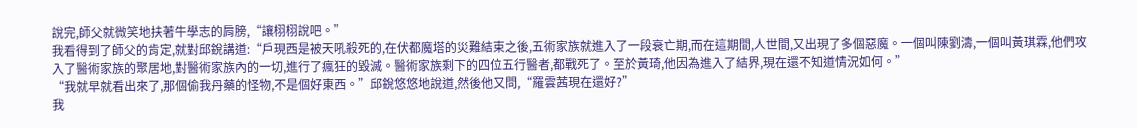說完,師父就微笑地扶著牛學志的肩膀,“讓栩栩說吧。”
我看得到了師父的肯定,就對邱銳講道:“戶現西是被天吼殺死的,在伏都魔塔的災難結束之後,五術家族就進入了一段衰亡期,而在這期間,人世間,又出現了多個惡魔。一個叫陳劉濤,一個叫黃琪霖,他們攻入了醫術家族的聚居地,對醫術家族內的一切,進行了瘋狂的毀滅。醫術家族剩下的四位五行醫者,都戰死了。至於黃琦,他因為進入了結界,現在還不知道情況如何。”
“我就早就看出來了,那個偷我丹藥的怪物,不是個好東西。”邱銳悠悠地說道,然後他又問,“羅雲茜現在還好?”
我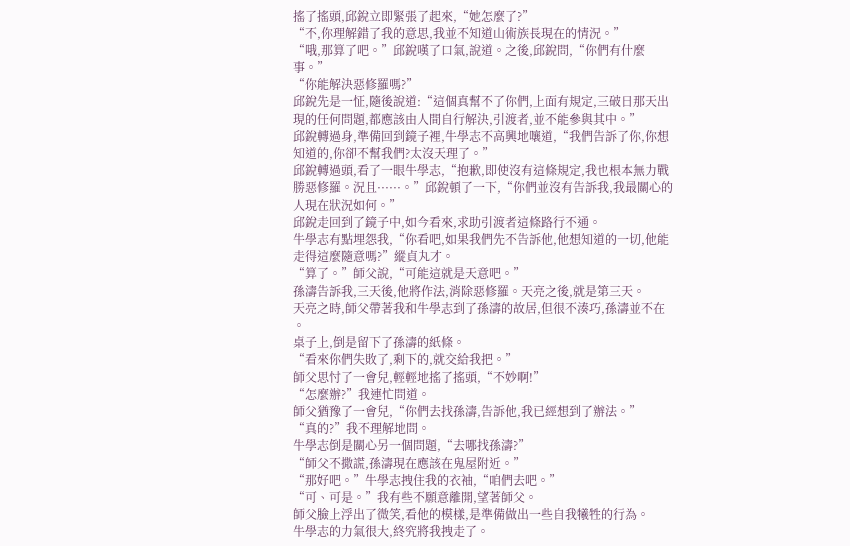搖了搖頭,邱銳立即緊張了起來,“她怎麼了?”
“不,你理解錯了我的意思,我並不知道山術族長現在的情況。”
“哦,那算了吧。”邱銳嘆了口氣,說道。之後,邱銳問,“你們有什麼事。”
“你能解決惡修羅嗎?”
邱銳先是一怔,隨後說道:“這個真幫不了你們,上面有規定,三破日那天出現的任何問題,都應該由人間自行解決,引渡者,並不能參與其中。”
邱銳轉過身,準備回到鏡子裡,牛學志不高興地嚷道,“我們告訴了你,你想知道的,你卻不幫我們?太沒天理了。”
邱銳轉過頭,看了一眼牛學志,“抱歉,即使沒有這條規定,我也根本無力戰勝惡修羅。況且······。”邱銳頓了一下,“你們並沒有告訴我,我最關心的人現在狀況如何。”
邱銳走回到了鏡子中,如今看來,求助引渡者這條路行不通。
牛學志有點埋怨我,“你看吧,如果我們先不告訴他,他想知道的一切,他能走得這麼隨意嗎?”縱貞丸才。
“算了。”師父說,“可能這就是天意吧。”
孫濤告訴我,三天後,他將作法,消除惡修羅。天亮之後,就是第三天。
天亮之時,師父帶著我和牛學志到了孫濤的故居,但很不湊巧,孫濤並不在
。
桌子上,倒是留下了孫濤的紙條。
“看來你們失敗了,剩下的,就交給我把。”
師父思忖了一會兒,輕輕地搖了搖頭,“不妙啊!”
“怎麼辦?”我連忙問道。
師父猶豫了一會兒,“你們去找孫濤,告訴他,我已經想到了辦法。”
“真的?”我不理解地問。
牛學志倒是關心另一個問題,“去哪找孫濤?”
“師父不撒謊,孫濤現在應該在鬼屋附近。”
“那好吧。”牛學志拽住我的衣袖,“咱們去吧。”
“可、可是。”我有些不願意離開,望著師父。
師父臉上浮出了微笑,看他的模樣,是準備做出一些自我犧牲的行為。
牛學志的力氣很大,終究將我拽走了。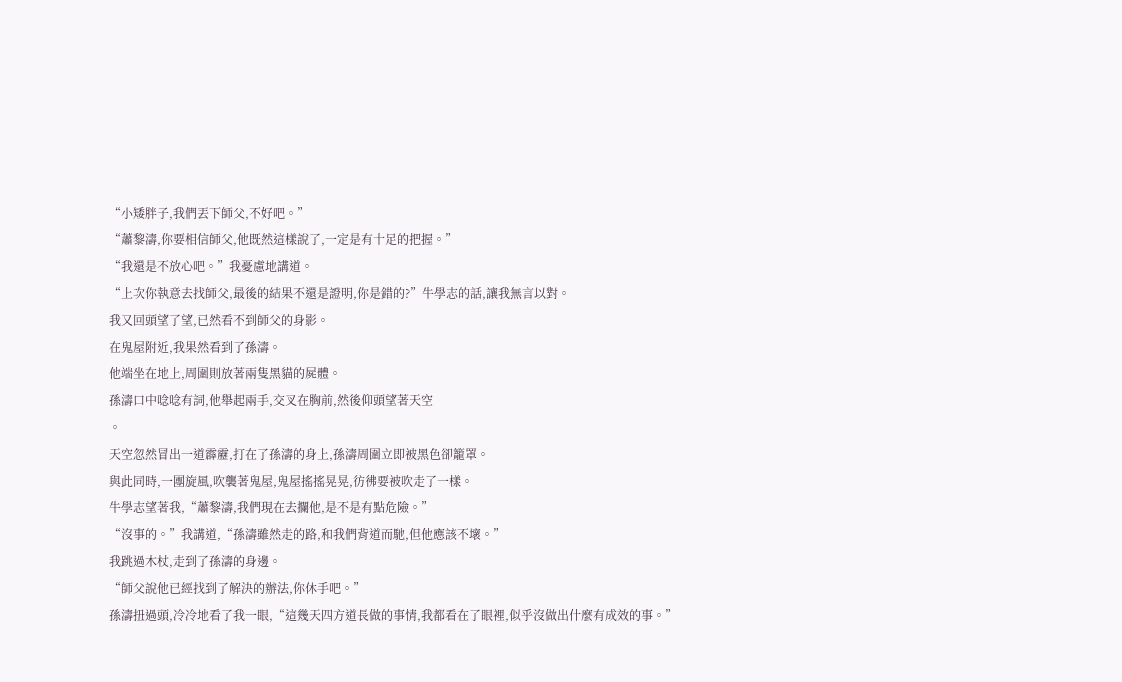“小矮胖子,我們丟下師父,不好吧。”
“蕭黎濤,你要相信師父,他既然這樣說了,一定是有十足的把握。”
“我還是不放心吧。”我憂慮地講道。
“上次你執意去找師父,最後的結果不還是證明,你是錯的?”牛學志的話,讓我無言以對。
我又回頭望了望,已然看不到師父的身影。
在鬼屋附近,我果然看到了孫濤。
他端坐在地上,周圍則放著兩隻黑貓的屍體。
孫濤口中唸唸有詞,他舉起兩手,交叉在胸前,然後仰頭望著天空
。
天空忽然冒出一道霹靂,打在了孫濤的身上,孫濤周圍立即被黑色卻籠罩。
與此同時,一團旋風,吹襲著鬼屋,鬼屋搖搖晃晃,彷彿要被吹走了一樣。
牛學志望著我,“蕭黎濤,我們現在去攔他,是不是有點危險。”
“沒事的。”我講道,“孫濤雖然走的路,和我們背道而馳,但他應該不壞。”
我跳過木杖,走到了孫濤的身邊。
“師父說他已經找到了解決的辦法,你休手吧。”
孫濤扭過頭,冷冷地看了我一眼,“這幾天四方道長做的事情,我都看在了眼裡,似乎沒做出什麼有成效的事。”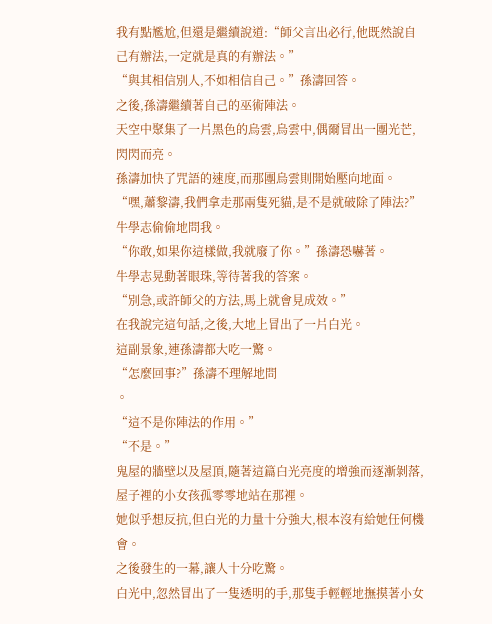我有點尷尬,但還是繼續說道:“師父言出必行,他既然說自己有辦法,一定就是真的有辦法。”
“與其相信別人,不如相信自己。”孫濤回答。
之後,孫濤繼續著自己的巫術陣法。
天空中聚集了一片黑色的烏雲,烏雲中,偶爾冒出一團光芒,閃閃而亮。
孫濤加快了咒語的速度,而那團烏雲則開始壓向地面。
“嘿,蕭黎濤,我們拿走那兩隻死貓,是不是就破除了陣法?”牛學志偷偷地問我。
“你敢,如果你這樣做,我就廢了你。”孫濤恐嚇著。
牛學志晃動著眼珠,等待著我的答案。
“別急,或許師父的方法,馬上就會見成效。”
在我說完這句話,之後,大地上冒出了一片白光。
這副景象,連孫濤都大吃一驚。
“怎麼回事?”孫濤不理解地問
。
“這不是你陣法的作用。”
“不是。”
鬼屋的牆壁以及屋頂,隨著這篇白光亮度的增強而逐漸剝落,屋子裡的小女孩孤零零地站在那裡。
她似乎想反抗,但白光的力量十分強大,根本沒有給她任何機會。
之後發生的一幕,讓人十分吃驚。
白光中,忽然冒出了一隻透明的手,那隻手輕輕地撫摸著小女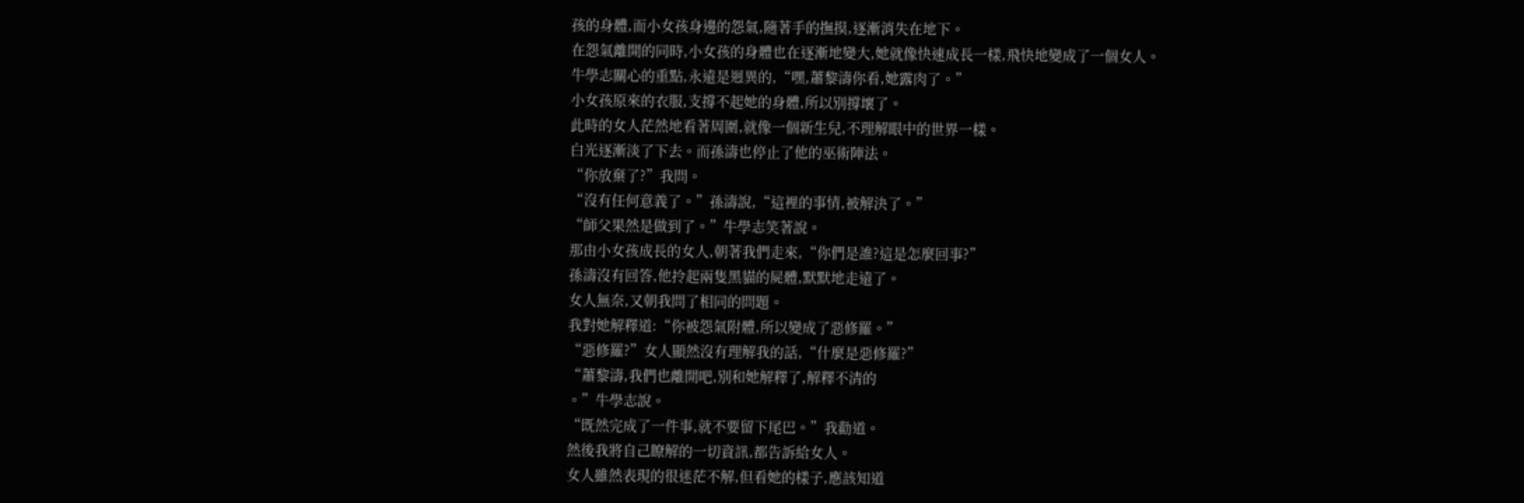孩的身體,而小女孩身邊的怨氣,隨著手的撫摸,逐漸消失在地下。
在怨氣離開的同時,小女孩的身體也在逐漸地變大,她就像快速成長一樣,飛快地變成了一個女人。
牛學志關心的重點,永遠是迥異的,“嘿,蕭黎濤你看,她露肉了。”
小女孩原來的衣服,支撐不起她的身體,所以別撐壞了。
此時的女人茫然地看著周圍,就像一個新生兒,不理解眼中的世界一樣。
白光逐漸淡了下去。而孫濤也停止了他的巫術陣法。
“你放棄了?”我問。
“沒有任何意義了。”孫濤說,“這裡的事情,被解決了。”
“師父果然是做到了。”牛學志笑著說。
那由小女孩成長的女人,朝著我們走來,“你們是誰?這是怎麼回事?”
孫濤沒有回答,他拎起兩隻黑貓的屍體,默默地走遠了。
女人無奈,又朝我問了相同的問題。
我對她解釋道:“你被怨氣附體,所以變成了惡修羅。”
“惡修羅?”女人顯然沒有理解我的話,“什麼是惡修羅?”
“蕭黎濤,我們也離開吧,別和她解釋了,解釋不清的
。”牛學志說。
“既然完成了一件事,就不要留下尾巴。”我勸道。
然後我將自己瞭解的一切資訊,都告訴給女人。
女人雖然表現的很迷茫不解,但看她的樣子,應該知道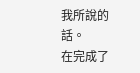我所說的話。
在完成了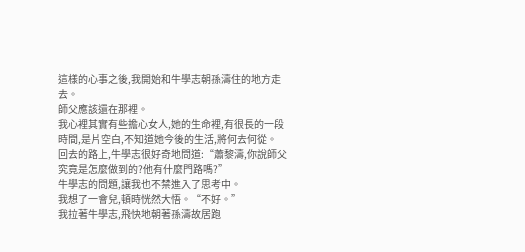這樣的心事之後,我開始和牛學志朝孫濤住的地方走去。
師父應該還在那裡。
我心裡其實有些擔心女人,她的生命裡,有很長的一段時間,是片空白,不知道她今後的生活,將何去何從。
回去的路上,牛學志很好奇地問道:“蕭黎濤,你說師父究竟是怎麼做到的?他有什麼門路嗎?”
牛學志的問題,讓我也不禁進入了思考中。
我想了一會兒,頓時恍然大悟。“不好。”
我拉著牛學志,飛快地朝著孫濤故居跑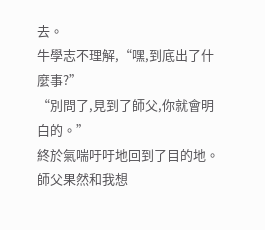去。
牛學志不理解,“嘿,到底出了什麼事?”
“別問了,見到了師父,你就會明白的。”
終於氣喘吁吁地回到了目的地。師父果然和我想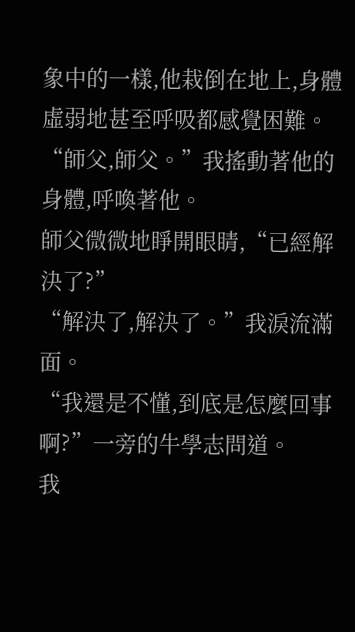象中的一樣,他栽倒在地上,身體虛弱地甚至呼吸都感覺困難。
“師父,師父。”我搖動著他的身體,呼喚著他。
師父微微地睜開眼睛,“已經解決了?”
“解決了,解決了。”我淚流滿面。
“我還是不懂,到底是怎麼回事啊?”一旁的牛學志問道。
我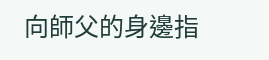向師父的身邊指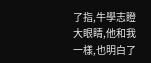了指,牛學志瞪大眼睛,他和我一樣,也明白了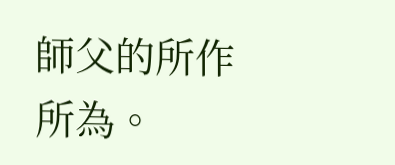師父的所作所為。